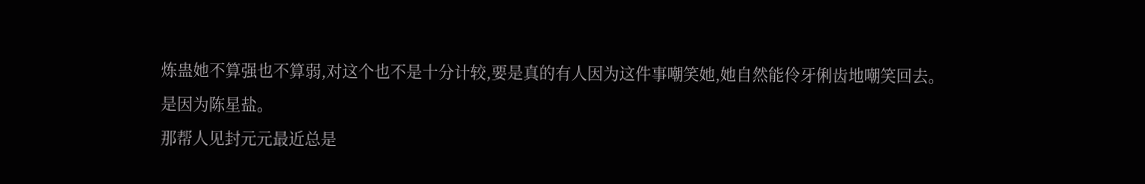炼蛊她不算强也不算弱,对这个也不是十分计较,要是真的有人因为这件事嘲笑她,她自然能伶牙俐齿地嘲笑回去。
是因为陈星盐。
那帮人见封元元最近总是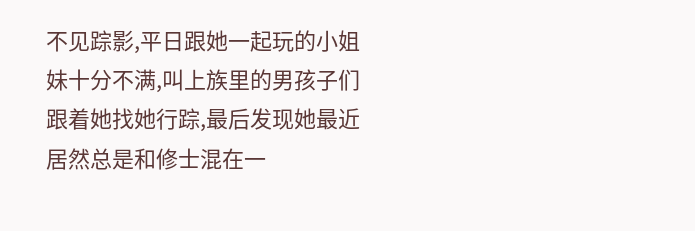不见踪影,平日跟她一起玩的小姐妹十分不满,叫上族里的男孩子们跟着她找她行踪,最后发现她最近居然总是和修士混在一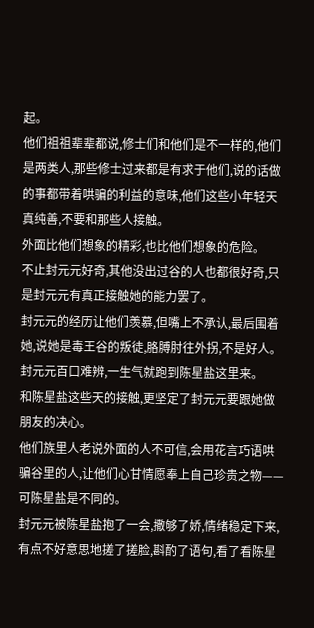起。
他们祖祖辈辈都说,修士们和他们是不一样的,他们是两类人,那些修士过来都是有求于他们,说的话做的事都带着哄骗的利益的意味,他们这些小年轻天真纯善,不要和那些人接触。
外面比他们想象的精彩,也比他们想象的危险。
不止封元元好奇,其他没出过谷的人也都很好奇,只是封元元有真正接触她的能力罢了。
封元元的经历让他们羡慕,但嘴上不承认,最后围着她,说她是毒王谷的叛徒,胳膊肘往外拐,不是好人。
封元元百口难辨,一生气就跑到陈星盐这里来。
和陈星盐这些天的接触,更坚定了封元元要跟她做朋友的决心。
他们族里人老说外面的人不可信,会用花言巧语哄骗谷里的人,让他们心甘情愿奉上自己珍贵之物——可陈星盐是不同的。
封元元被陈星盐抱了一会,撒够了娇,情绪稳定下来,有点不好意思地搓了搓脸,斟酌了语句,看了看陈星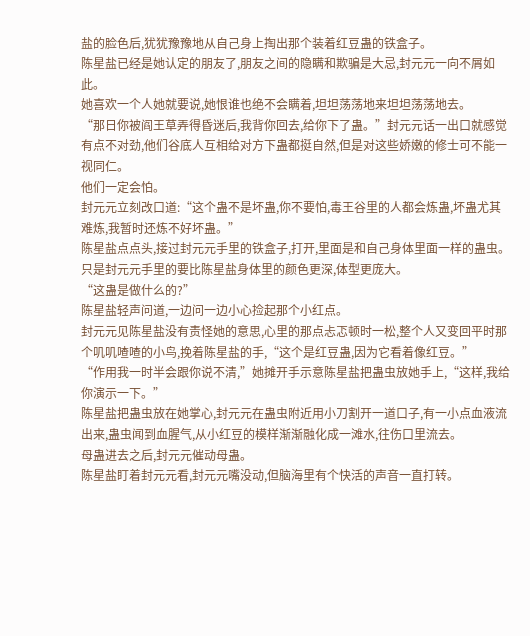盐的脸色后,犹犹豫豫地从自己身上掏出那个装着红豆蛊的铁盒子。
陈星盐已经是她认定的朋友了,朋友之间的隐瞒和欺骗是大忌,封元元一向不屑如此。
她喜欢一个人她就要说,她恨谁也绝不会瞒着,坦坦荡荡地来坦坦荡荡地去。
“那日你被阎王草弄得昏迷后,我背你回去,给你下了蛊。”封元元话一出口就感觉有点不对劲,他们谷底人互相给对方下蛊都挺自然,但是对这些娇嫩的修士可不能一视同仁。
他们一定会怕。
封元元立刻改口道:“这个蛊不是坏蛊,你不要怕,毒王谷里的人都会炼蛊,坏蛊尤其难炼,我暂时还炼不好坏蛊。”
陈星盐点点头,接过封元元手里的铁盒子,打开,里面是和自己身体里面一样的蛊虫。
只是封元元手里的要比陈星盐身体里的颜色更深,体型更庞大。
“这蛊是做什么的?”
陈星盐轻声问道,一边问一边小心捡起那个小红点。
封元元见陈星盐没有责怪她的意思,心里的那点忐忑顿时一松,整个人又变回平时那个叽叽喳喳的小鸟,挽着陈星盐的手,“这个是红豆蛊,因为它看着像红豆。”
“作用我一时半会跟你说不清,”她摊开手示意陈星盐把蛊虫放她手上,“这样,我给你演示一下。”
陈星盐把蛊虫放在她掌心,封元元在蛊虫附近用小刀割开一道口子,有一小点血液流出来,蛊虫闻到血腥气,从小红豆的模样渐渐融化成一滩水,往伤口里流去。
母蛊进去之后,封元元催动母蛊。
陈星盐盯着封元元看,封元元嘴没动,但脑海里有个快活的声音一直打转。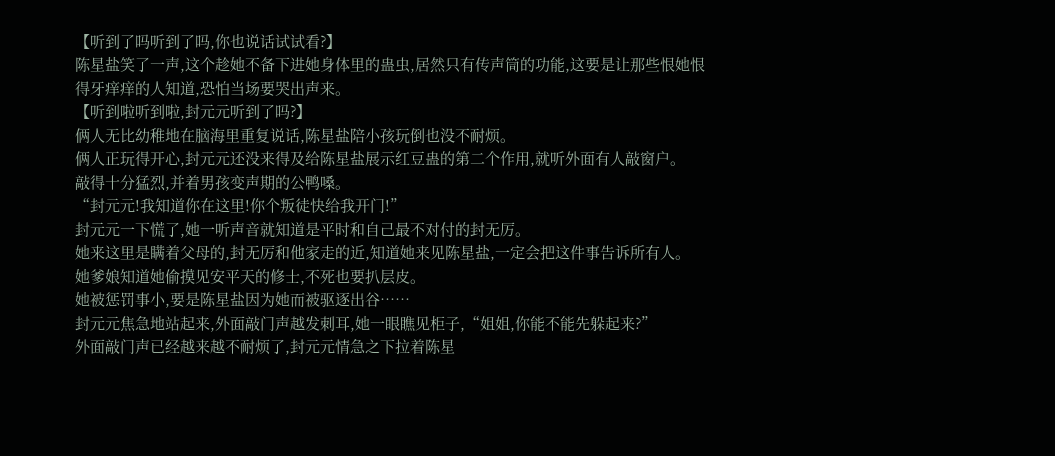【听到了吗听到了吗,你也说话试试看?】
陈星盐笑了一声,这个趁她不备下进她身体里的蛊虫,居然只有传声筒的功能,这要是让那些恨她恨得牙痒痒的人知道,恐怕当场要哭出声来。
【听到啦听到啦,封元元听到了吗?】
俩人无比幼稚地在脑海里重复说话,陈星盐陪小孩玩倒也没不耐烦。
俩人正玩得开心,封元元还没来得及给陈星盐展示红豆蛊的第二个作用,就听外面有人敲窗户。
敲得十分猛烈,并着男孩变声期的公鸭嗓。
“封元元!我知道你在这里!你个叛徒快给我开门!”
封元元一下慌了,她一听声音就知道是平时和自己最不对付的封无厉。
她来这里是瞒着父母的,封无厉和他家走的近,知道她来见陈星盐,一定会把这件事告诉所有人。
她爹娘知道她偷摸见安平天的修士,不死也要扒层皮。
她被惩罚事小,要是陈星盐因为她而被驱逐出谷……
封元元焦急地站起来,外面敲门声越发刺耳,她一眼瞧见柜子,“姐姐,你能不能先躲起来?”
外面敲门声已经越来越不耐烦了,封元元情急之下拉着陈星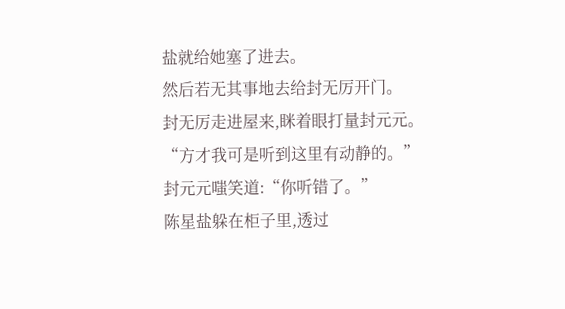盐就给她塞了进去。
然后若无其事地去给封无厉开门。
封无厉走进屋来,眯着眼打量封元元。
“方才我可是听到这里有动静的。”
封元元嗤笑道:“你听错了。”
陈星盐躲在柜子里,透过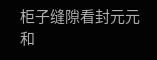柜子缝隙看封元元和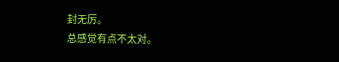封无厉。
总感觉有点不太对。